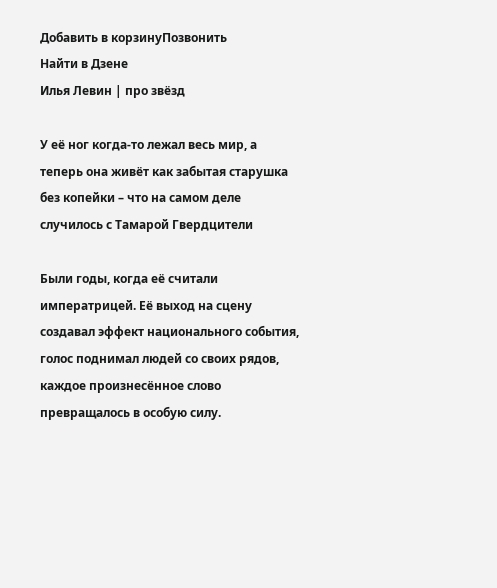Добавить в корзинуПозвонить
Найти в Дзене
Илья Левин | про звёзд

У её ног когда-то лежал весь мир, а теперь она живёт как забытая старушка без копейки – что на самом деле случилось с Тамарой Гвердцители

Были годы, когда её считали императрицей. Её выход на сцену создавал эффект национального события, голос поднимал людей со своих рядов, каждое произнесённое слово превращалось в особую силу.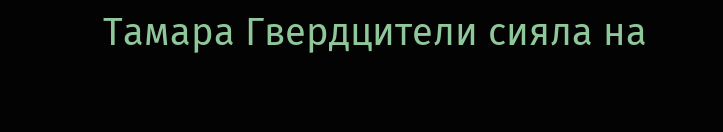Тамара Гвердцители сияла на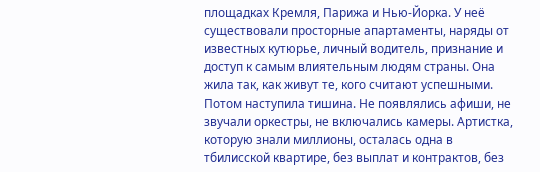площадках Кремля, Парижа и Нью-Йорка. У неё существовали просторные апартаменты, наряды от известных кутюрье, личный водитель, признание и доступ к самым влиятельным людям страны. Она жила так, как живут те, кого считают успешными. Потом наступила тишина. Не появлялись афиши, не звучали оркестры, не включались камеры. Артистка, которую знали миллионы, осталась одна в тбилисской квартире, без выплат и контрактов, без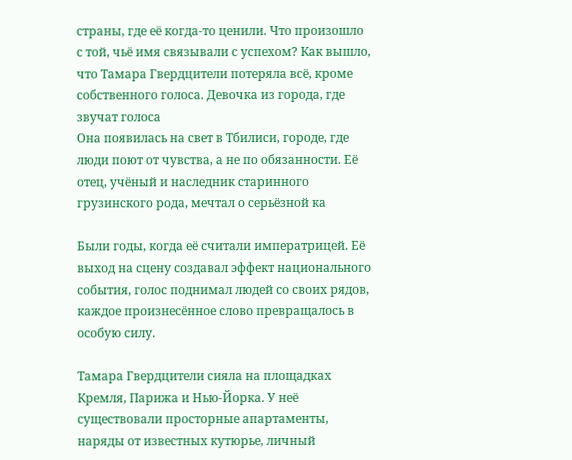страны, где её когда-то ценили. Что произошло с той, чьё имя связывали с успехом? Как вышло, что Тамара Гвердцители потеряла всё, кроме собственного голоса. Девочка из города, где звучат голоса
Она появилась на свет в Тбилиси, городе, где люди поют от чувства, а не по обязанности. Её отец, учёный и наследник старинного грузинского рода, мечтал о серьёзной ка

Были годы, когда её считали императрицей. Её выход на сцену создавал эффект национального события, голос поднимал людей со своих рядов, каждое произнесённое слово превращалось в особую силу.

Тамара Гвердцители сияла на площадках Кремля, Парижа и Нью-Йорка. У неё существовали просторные апартаменты, наряды от известных кутюрье, личный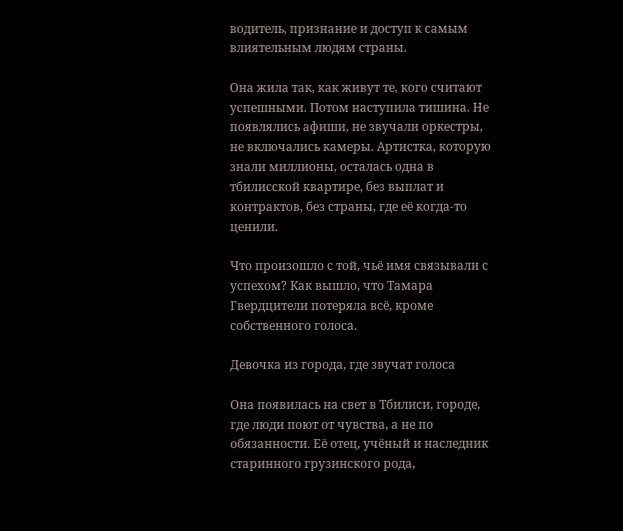водитель, признание и доступ к самым влиятельным людям страны.

Она жила так, как живут те, кого считают успешными. Потом наступила тишина. Не появлялись афиши, не звучали оркестры, не включались камеры. Артистка, которую знали миллионы, осталась одна в тбилисской квартире, без выплат и контрактов, без страны, где её когда-то ценили.

Что произошло с той, чьё имя связывали с успехом? Как вышло, что Тамара Гвердцители потеряла всё, кроме собственного голоса.

Девочка из города, где звучат голоса

Она появилась на свет в Тбилиси, городе, где люди поют от чувства, а не по обязанности. Её отец, учёный и наследник старинного грузинского рода,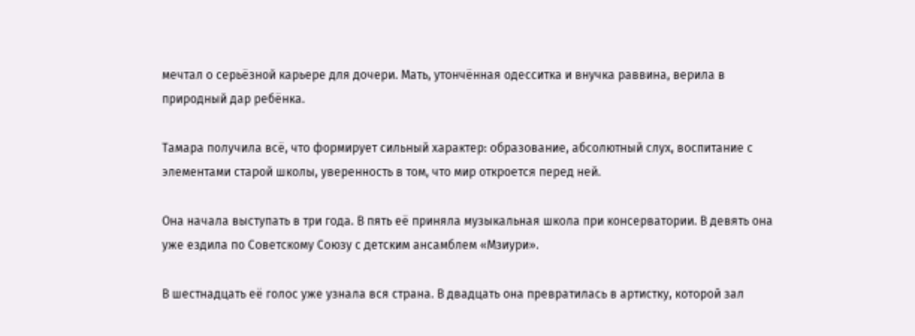мечтал о серьёзной карьере для дочери. Мать, утончённая одесситка и внучка раввина, верила в природный дар ребёнка.

Тамара получила всё, что формирует сильный характер: образование, абсолютный слух, воспитание с элементами старой школы, уверенность в том, что мир откроется перед ней.

Она начала выступать в три года. В пять её приняла музыкальная школа при консерватории. В девять она уже ездила по Советскому Союзу с детским ансамблем «Мзиури».

В шестнадцать её голос уже узнала вся страна. В двадцать она превратилась в артистку, которой зал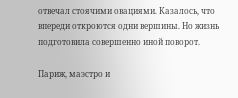отвечал стоячими овациями. Казалось, что впереди откроются одни вершины. Но жизнь подготовила совершенно иной поворот.

Париж, маэстро и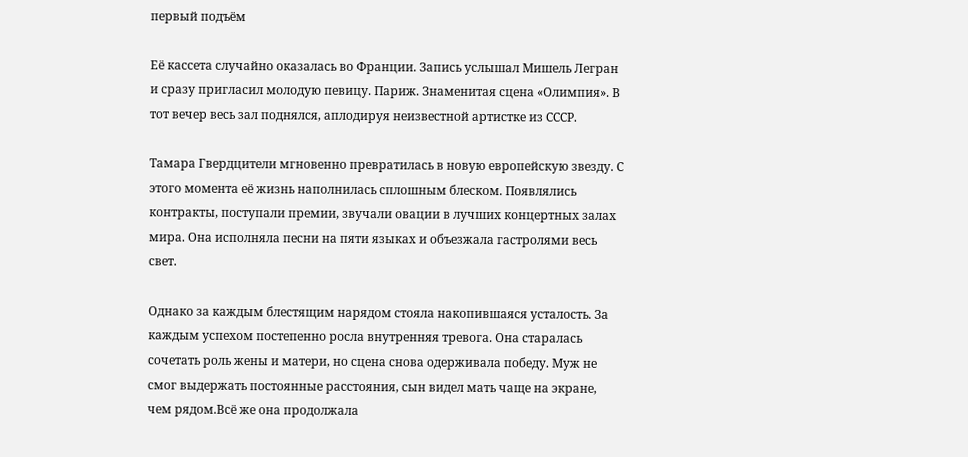первый подъём

Её кассета случайно оказалась во Франции. Запись услышал Мишель Легран и сразу пригласил молодую певицу. Париж. Знаменитая сцена «Олимпия». В тот вечер весь зал поднялся, аплодируя неизвестной артистке из СССР.

Тамара Гвердцители мгновенно превратилась в новую европейскую звезду. С этого момента её жизнь наполнилась сплошным блеском. Появлялись контракты, поступали премии, звучали овации в лучших концертных залах мира. Она исполняла песни на пяти языках и объезжала гастролями весь свет.

Однако за каждым блестящим нарядом стояла накопившаяся усталость. За каждым успехом постепенно росла внутренняя тревога. Она старалась сочетать роль жены и матери, но сцена снова одерживала победу. Муж не смог выдержать постоянные расстояния, сын видел мать чаще на экране, чем рядом.Всё же она продолжала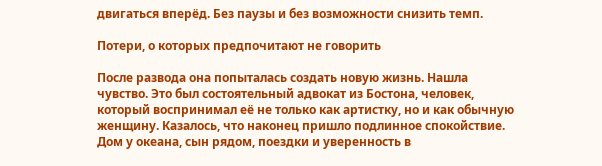двигаться вперёд. Без паузы и без возможности снизить темп.

Потери, о которых предпочитают не говорить

После развода она попыталась создать новую жизнь. Нашла чувство. Это был состоятельный адвокат из Бостона, человек, который воспринимал её не только как артистку, но и как обычную женщину. Казалось, что наконец пришло подлинное спокойствие. Дом у океана, сын рядом, поездки и уверенность в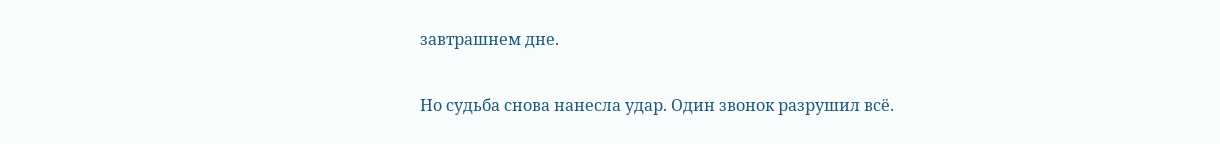завтрашнем дне.

Но судьба снова нанесла удар. Один звонок разрушил всё.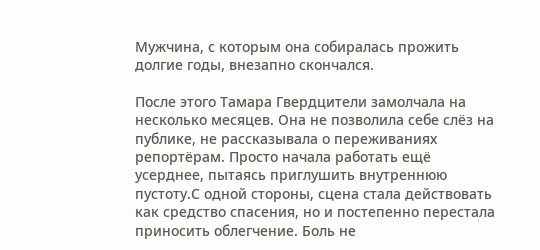Мужчина, с которым она собиралась прожить долгие годы, внезапно скончался.

После этого Тамара Гвердцители замолчала на несколько месяцев. Она не позволила себе слёз на публике, не рассказывала о переживаниях репортёрам. Просто начала работать ещё усерднее, пытаясь приглушить внутреннюю пустоту.С одной стороны, сцена стала действовать как средство спасения, но и постепенно перестала приносить облегчение. Боль не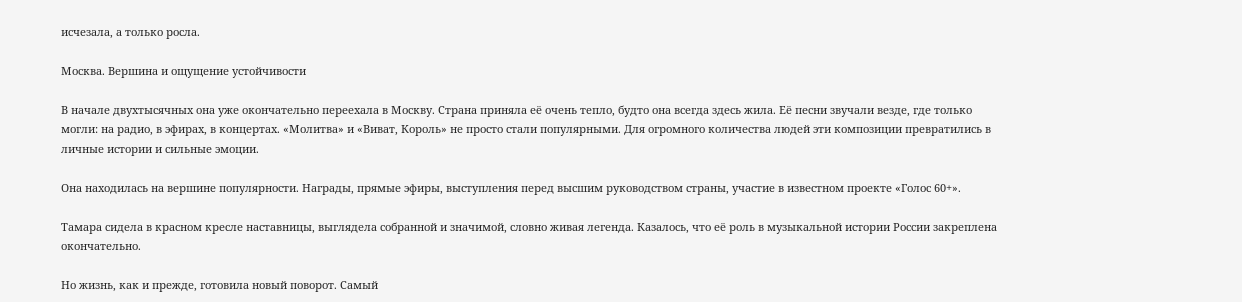исчезала, а только росла.

Москва. Вершина и ощущение устойчивости

В начале двухтысячных она уже окончательно переехала в Москву. Страна приняла её очень тепло, будто она всегда здесь жила. Её песни звучали везде, где только могли: на радио, в эфирах, в концертах. «Молитва» и «Виват, Король» не просто стали популярными. Для огромного количества людей эти композиции превратились в личные истории и сильные эмоции.

Она находилась на вершине популярности. Награды, прямые эфиры, выступления перед высшим руководством страны, участие в известном проекте «Голос 60+».

Тамара сидела в красном кресле наставницы, выглядела собранной и значимой, словно живая легенда. Казалось, что её роль в музыкальной истории России закреплена окончательно.

Но жизнь, как и прежде, готовила новый поворот. Самый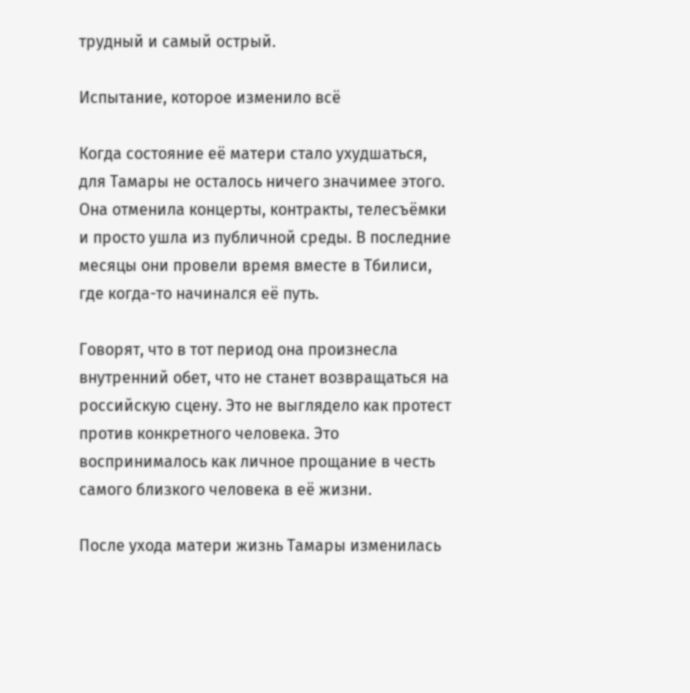трудный и самый острый.

Испытание, которое изменило всё

Когда состояние её матери стало ухудшаться, для Тамары не осталось ничего значимее этого. Она отменила концерты, контракты, телесъёмки и просто ушла из публичной среды. В последние месяцы они провели время вместе в Тбилиси, где когда-то начинался её путь.

Говорят, что в тот период она произнесла внутренний обет, что не станет возвращаться на российскую сцену. Это не выглядело как протест против конкретного человека. Это воспринималось как личное прощание в честь самого близкого человека в её жизни.

После ухода матери жизнь Тамары изменилась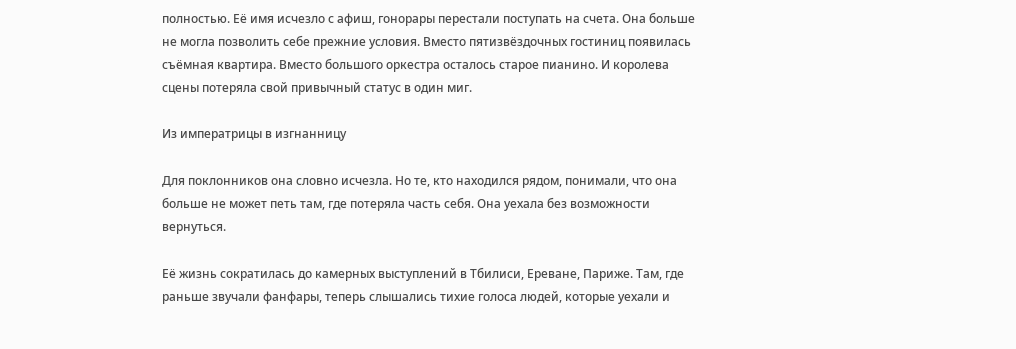полностью. Её имя исчезло с афиш, гонорары перестали поступать на счета. Она больше не могла позволить себе прежние условия. Вместо пятизвёздочных гостиниц появилась съёмная квартира. Вместо большого оркестра осталось старое пианино. И королева сцены потеряла свой привычный статус в один миг.

Из императрицы в изгнанницу

Для поклонников она словно исчезла. Но те, кто находился рядом, понимали, что она больше не может петь там, где потеряла часть себя. Она уехала без возможности вернуться.

Её жизнь сократилась до камерных выступлений в Тбилиси, Ереване, Париже. Там, где раньше звучали фанфары, теперь слышались тихие голоса людей, которые уехали и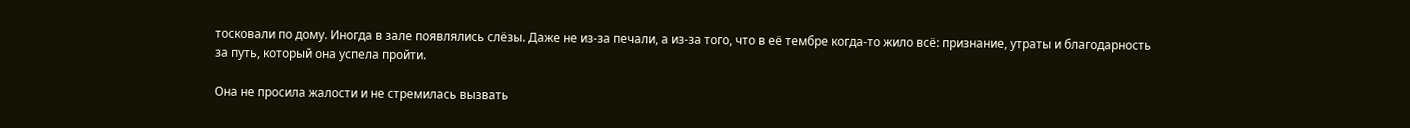тосковали по дому. Иногда в зале появлялись слёзы. Даже не из-за печали, а из-за того, что в её тембре когда-то жило всё: признание, утраты и благодарность за путь, который она успела пройти.

Она не просила жалости и не стремилась вызвать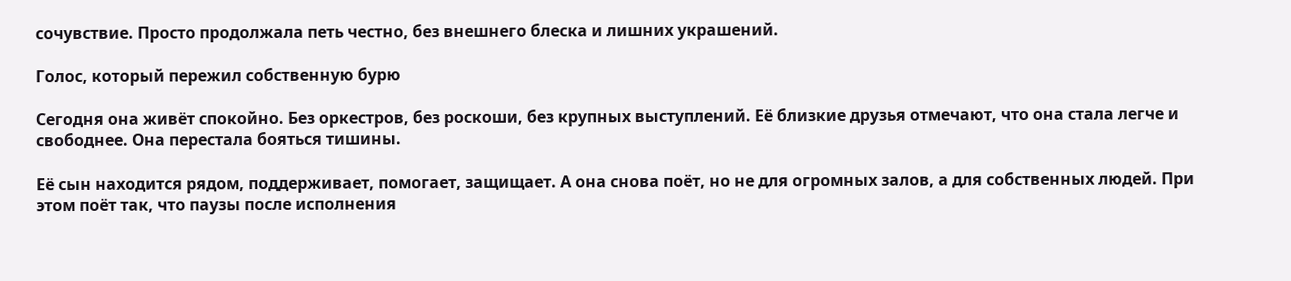сочувствие. Просто продолжала петь честно, без внешнего блеска и лишних украшений.

Голос, который пережил собственную бурю

Сегодня она живёт спокойно. Без оркестров, без роскоши, без крупных выступлений. Её близкие друзья отмечают, что она стала легче и свободнее. Она перестала бояться тишины.

Её сын находится рядом, поддерживает, помогает, защищает. А она снова поёт, но не для огромных залов, а для собственных людей. При этом поёт так, что паузы после исполнения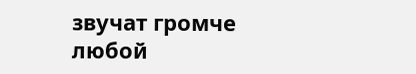звучат громче любой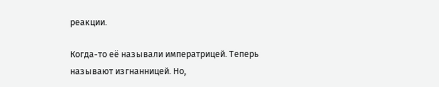реакции.

Когда-то её называли императрицей. Теперь называют изгнанницей. Но,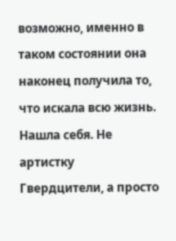возможно, именно в таком состоянии она наконец получила то, что искала всю жизнь. Нашла себя. Не артистку Гвердцители, а просто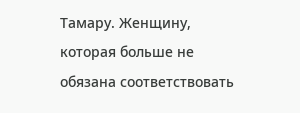Тамару. Женщину, которая больше не обязана соответствовать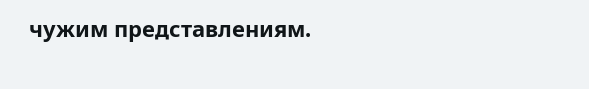чужим представлениям.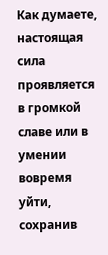Как думаете, настоящая сила проявляется в громкой славе или в умении вовремя уйти, сохранив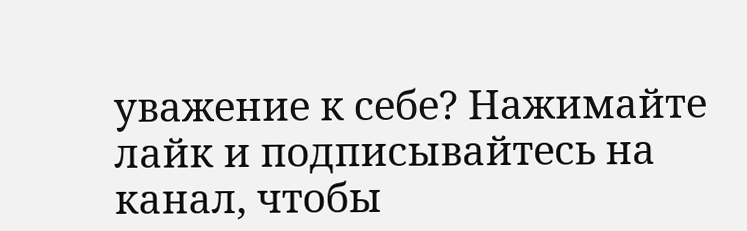уважение к себе? Нажимайте лайк и подписывайтесь на канал, чтобы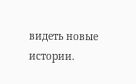видеть новые истории.